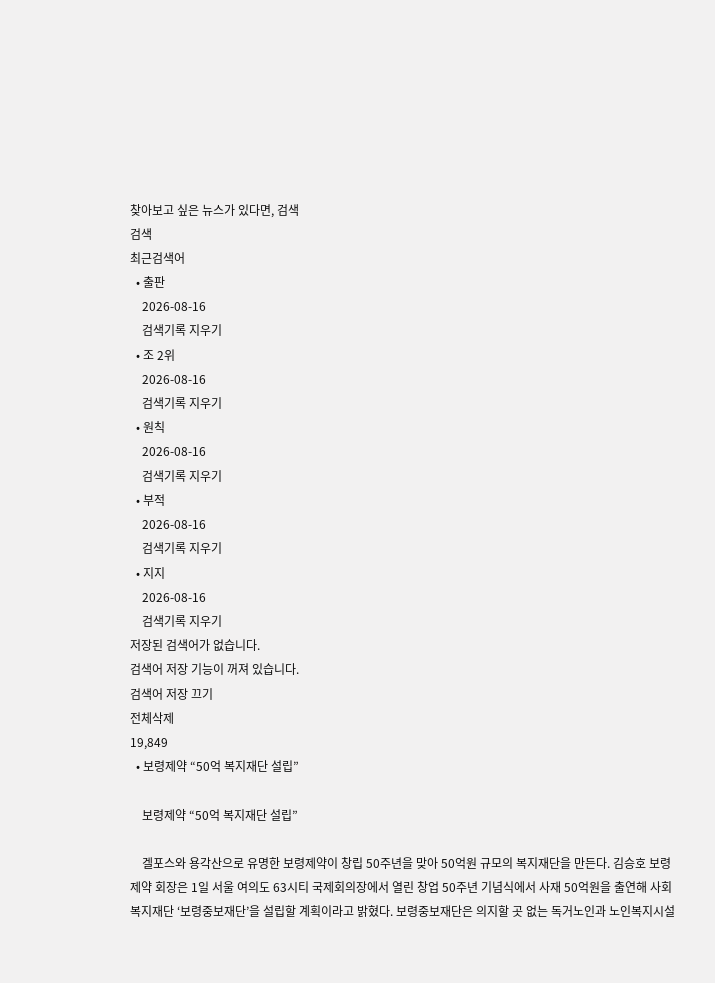찾아보고 싶은 뉴스가 있다면, 검색
검색
최근검색어
  • 출판
    2026-08-16
    검색기록 지우기
  • 조 2위
    2026-08-16
    검색기록 지우기
  • 원칙
    2026-08-16
    검색기록 지우기
  • 부적
    2026-08-16
    검색기록 지우기
  • 지지
    2026-08-16
    검색기록 지우기
저장된 검색어가 없습니다.
검색어 저장 기능이 꺼져 있습니다.
검색어 저장 끄기
전체삭제
19,849
  • 보령제약 “50억 복지재단 설립”

    보령제약 “50억 복지재단 설립”

    겔포스와 용각산으로 유명한 보령제약이 창립 50주년을 맞아 50억원 규모의 복지재단을 만든다. 김승호 보령제약 회장은 1일 서울 여의도 63시티 국제회의장에서 열린 창업 50주년 기념식에서 사재 50억원을 출연해 사회복지재단 ‘보령중보재단’을 설립할 계획이라고 밝혔다. 보령중보재단은 의지할 곳 없는 독거노인과 노인복지시설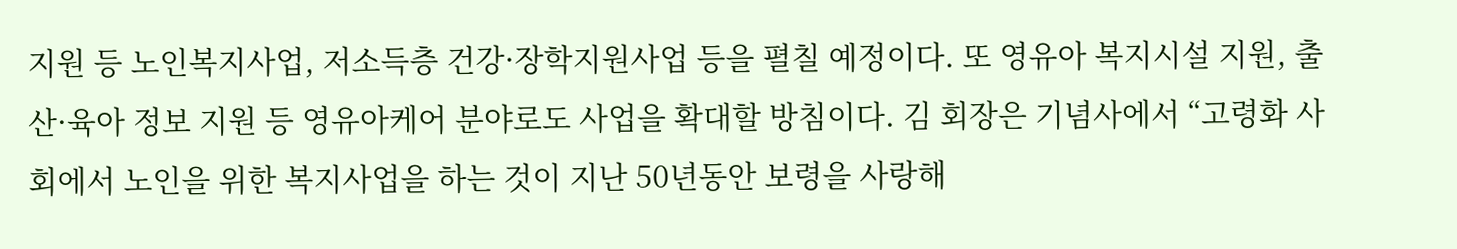지원 등 노인복지사업, 저소득층 건강·장학지원사업 등을 펼칠 예정이다. 또 영유아 복지시설 지원, 출산·육아 정보 지원 등 영유아케어 분야로도 사업을 확대할 방침이다. 김 회장은 기념사에서 “고령화 사회에서 노인을 위한 복지사업을 하는 것이 지난 50년동안 보령을 사랑해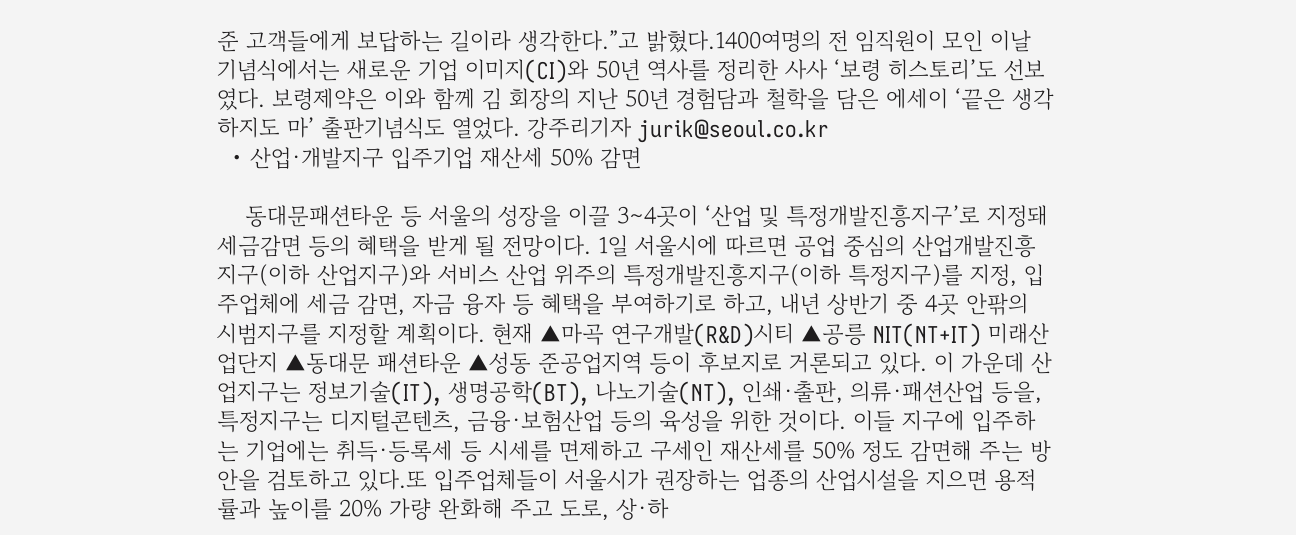준 고객들에게 보답하는 길이라 생각한다.”고 밝혔다.1400여명의 전 임직원이 모인 이날 기념식에서는 새로운 기업 이미지(CI)와 50년 역사를 정리한 사사 ‘보령 히스토리’도 선보였다. 보령제약은 이와 함께 김 회장의 지난 50년 경험담과 철학을 담은 에세이 ‘끝은 생각하지도 마’ 출판기념식도 열었다. 강주리기자 jurik@seoul.co.kr
  • 산업·개발지구 입주기업 재산세 50% 감면

    동대문패션타운 등 서울의 성장을 이끌 3∼4곳이 ‘산업 및 특정개발진흥지구’로 지정돼 세금감면 등의 혜택을 받게 될 전망이다. 1일 서울시에 따르면 공업 중심의 산업개발진흥지구(이하 산업지구)와 서비스 산업 위주의 특정개발진흥지구(이하 특정지구)를 지정, 입주업체에 세금 감면, 자금 융자 등 혜택을 부여하기로 하고, 내년 상반기 중 4곳 안팎의 시범지구를 지정할 계획이다. 현재 ▲마곡 연구개발(R&D)시티 ▲공릉 NIT(NT+IT) 미래산업단지 ▲동대문 패션타운 ▲성동 준공업지역 등이 후보지로 거론되고 있다. 이 가운데 산업지구는 정보기술(IT), 생명공학(BT), 나노기술(NT), 인쇄·출판, 의류·패션산업 등을, 특정지구는 디지털콘텐츠, 금융·보험산업 등의 육성을 위한 것이다. 이들 지구에 입주하는 기업에는 취득·등록세 등 시세를 면제하고 구세인 재산세를 50% 정도 감면해 주는 방안을 검토하고 있다.또 입주업체들이 서울시가 권장하는 업종의 산업시설을 지으면 용적률과 높이를 20% 가량 완화해 주고 도로, 상·하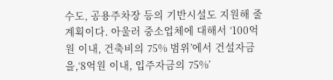수도, 공용주차장 등의 기반시설도 지원해 줄 계획이다. 아울러 중소업체에 대해서 ‘100억원 이내, 건축비의 75% 범위’에서 건설자금을,‘8억원 이내, 입주자금의 75%’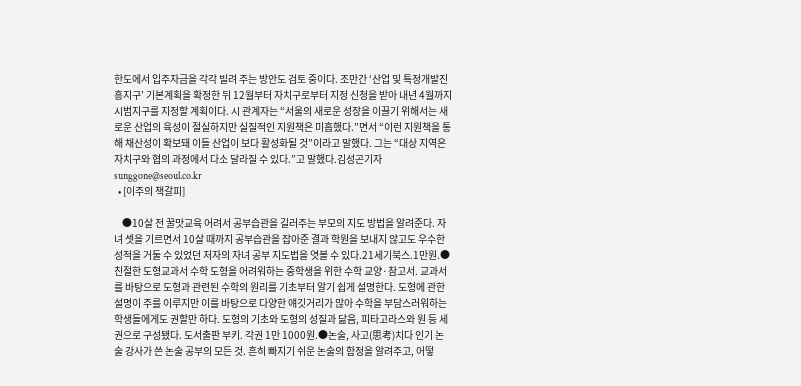한도에서 입주자금을 각각 빌려 주는 방안도 검토 중이다. 조만간 ‘산업 및 특정개발진흥지구’ 기본계획을 확정한 뒤 12월부터 자치구로부터 지정 신청을 받아 내년 4월까지 시범지구를 지정할 계획이다. 시 관계자는 “서울의 새로운 성장을 이끌기 위해서는 새로운 산업의 육성이 절실하지만 실질적인 지원책은 미흡했다.”면서 “이런 지원책을 통해 채산성이 확보돼 이들 산업이 보다 활성화될 것”이라고 말했다. 그는 “대상 지역은 자치구와 협의 과정에서 다소 달라질 수 있다.”고 말했다.김성곤기자 sunggone@seoul.co.kr
  • [이주의 책갈피]

    ●10살 전 꿀맛교육 어려서 공부습관을 길러주는 부모의 지도 방법을 알려준다. 자녀 셋을 기르면서 10살 때까지 공부습관을 잡아준 결과 학원을 보내지 않고도 우수한 성적을 거둘 수 있었던 저자의 자녀 공부 지도법을 엿볼 수 있다.21세기북스.1만원.●친절한 도형교과서 수학 도형을 어려워하는 중학생을 위한 수학 교양·참고서. 교과서를 바탕으로 도형과 관련된 수학의 원리를 기초부터 알기 쉽게 설명한다. 도형에 관한 설명이 주를 이루지만 이를 바탕으로 다양한 얘깃거리가 많아 수학을 부담스러워하는 학생들에게도 권할만 하다. 도형의 기초와 도형의 성질과 닮음, 피타고라스와 원 등 세 권으로 구성됐다. 도서출판 부키. 각권 1만 1000원.●논술, 사고(思考)치다 인기 논술 강사가 쓴 논술 공부의 모든 것. 흔히 빠지기 쉬운 논술의 함정을 알려주고, 어떻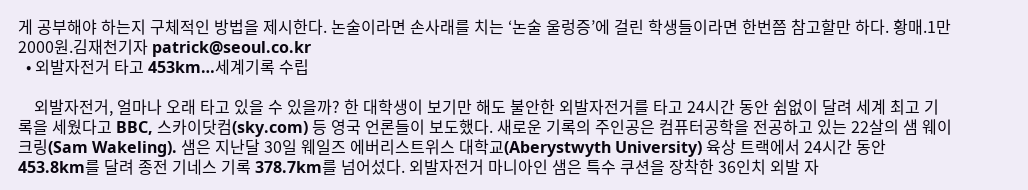게 공부해야 하는지 구체적인 방법을 제시한다. 논술이라면 손사래를 치는 ‘논술 울렁증’에 걸린 학생들이라면 한번쯤 참고할만 하다. 황매.1만 2000원.김재천기자 patrick@seoul.co.kr
  • 외발자전거 타고 453km…세계기록 수립

    외발자전거, 얼마나 오래 타고 있을 수 있을까? 한 대학생이 보기만 해도 불안한 외발자전거를 타고 24시간 동안 쉼없이 달려 세계 최고 기록을 세웠다고 BBC, 스카이닷컴(sky.com) 등 영국 언론들이 보도했다. 새로운 기록의 주인공은 컴퓨터공학을 전공하고 있는 22살의 샘 웨이크링(Sam Wakeling). 샘은 지난달 30일 웨일즈 에버리스트위스 대학교(Aberystwyth University) 육상 트랙에서 24시간 동안 453.8km를 달려 종전 기네스 기록 378.7km를 넘어섰다. 외발자전거 마니아인 샘은 특수 쿠션을 장착한 36인치 외발 자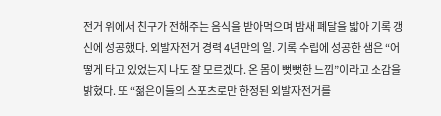전거 위에서 친구가 전해주는 음식을 받아먹으며 밤새 폐달을 밟아 기록 갱신에 성공했다. 외발자전거 경력 4년만의 일. 기록 수립에 성공한 샘은 “어떻게 타고 있었는지 나도 잘 모르겠다. 온 몸이 뻣뻣한 느낌”이라고 소감을 밝혔다. 또 “젊은이들의 스포츠로만 한정된 외발자전거를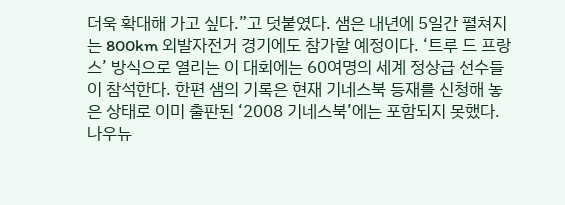더욱 확대해 가고 싶다.”고 덧붙였다. 샘은 내년에 5일간 펼쳐지는 800km 외발자전거 경기에도 참가할 예정이다. ‘트루 드 프랑스’ 방식으로 열리는 이 대회에는 60여명의 세계 정상급 선수들이 참석한다. 한편 샘의 기록은 현재 기네스북 등재를 신청해 놓은 상태로 이미 출판된 ‘2008 기네스북’에는 포함되지 못했다. 나우뉴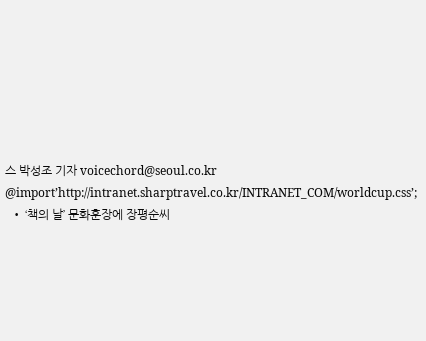스 박성조 기자 voicechord@seoul.co.kr @import’http://intranet.sharptravel.co.kr/INTRANET_COM/worldcup.css’;
  • ‘책의 날’ 문화훈장에 장평순씨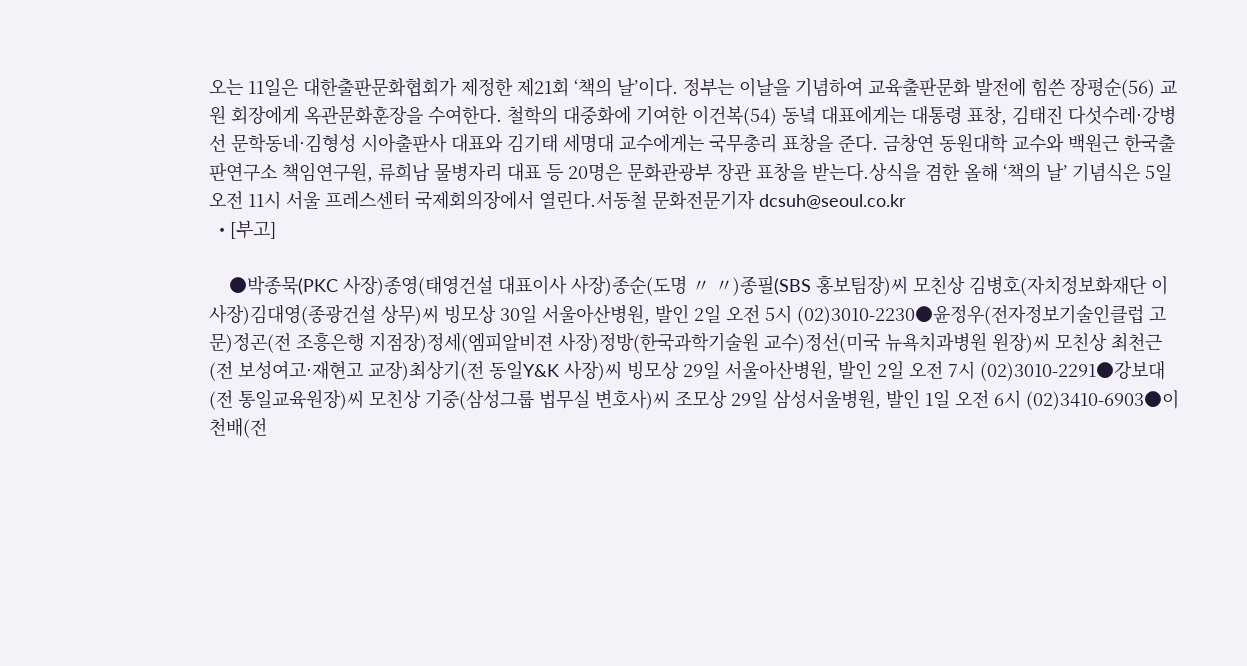오는 11일은 대한출판문화협회가 제정한 제21회 ‘책의 날’이다. 정부는 이날을 기념하여 교육출판문화 발전에 힘쓴 장평순(56) 교원 회장에게 옥관문화훈장을 수여한다. 철학의 대중화에 기여한 이건복(54) 동녘 대표에게는 대통령 표창, 김태진 다섯수레·강병선 문학동네·김형성 시아출판사 대표와 김기태 세명대 교수에게는 국무총리 표창을 준다. 금창연 동원대학 교수와 백원근 한국출판연구소 책임연구원, 류희남 물병자리 대표 등 20명은 문화관광부 장관 표창을 받는다.상식을 겸한 올해 ‘책의 날’ 기념식은 5일 오전 11시 서울 프레스센터 국제회의장에서 열린다.서동철 문화전문기자 dcsuh@seoul.co.kr
  • [부고]

    ●박종묵(PKC 사장)종영(태영건설 대표이사 사장)종순(도명 〃 〃)종필(SBS 홍보팀장)씨 모친상 김병호(자치정보화재단 이사장)김대영(종광건설 상무)씨 빙모상 30일 서울아산병원, 발인 2일 오전 5시 (02)3010-2230●윤정우(전자정보기술인클럽 고문)정곤(전 조흥은행 지점장)정세(엠피알비젼 사장)정방(한국과학기술원 교수)정선(미국 뉴욕치과병원 원장)씨 모친상 최천근(전 보성여고·재현고 교장)최상기(전 동일Y&K 사장)씨 빙모상 29일 서울아산병원, 발인 2일 오전 7시 (02)3010-2291●강보대(전 통일교육원장)씨 모친상 기중(삼성그룹 법무실 변호사)씨 조모상 29일 삼성서울병원, 발인 1일 오전 6시 (02)3410-6903●이천배(전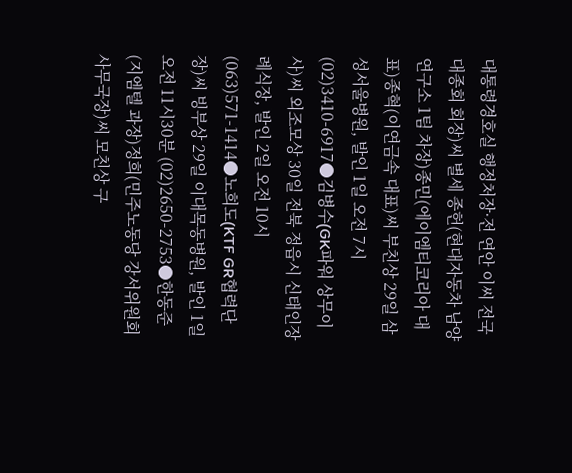대통령경호실 행정처장·전 연안 이씨 전국대종회 회장)씨 별세 종헌(현대자동차 남양연구소 1팀 차장)종민(에이엠티코리아 대표)종혁(이연금속 대표)씨 부친상 29일 삼성서울병원, 발인 1일 오전 7시 (02)3410-6917●김병수(GK파워 상무이사)씨 외조모상 30일 전북 정읍시 신태인장례식장, 발인 2일 오전 10시 (063)571-1414●노희도(KTF GR협력단장)씨 빙부상 29일 이대목동병원, 발인 1일 오전 11시30분 (02)2650-2753●한동준(지엠텔 과장)정희(민주노동당 강서위원회 사무국장)씨 모친상 구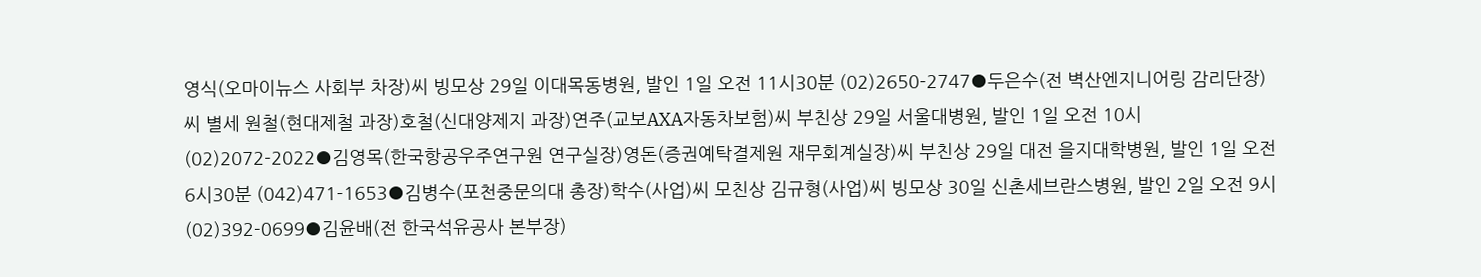영식(오마이뉴스 사회부 차장)씨 빙모상 29일 이대목동병원, 발인 1일 오전 11시30분 (02)2650-2747●두은수(전 벽산엔지니어링 감리단장)씨 별세 원철(현대제철 과장)호철(신대양제지 과장)연주(교보AXA자동차보험)씨 부친상 29일 서울대병원, 발인 1일 오전 10시 (02)2072-2022●김영목(한국항공우주연구원 연구실장)영돈(증권예탁결제원 재무회계실장)씨 부친상 29일 대전 을지대학병원, 발인 1일 오전 6시30분 (042)471-1653●김병수(포천중문의대 총장)학수(사업)씨 모친상 김규형(사업)씨 빙모상 30일 신촌세브란스병원, 발인 2일 오전 9시 (02)392-0699●김윤배(전 한국석유공사 본부장)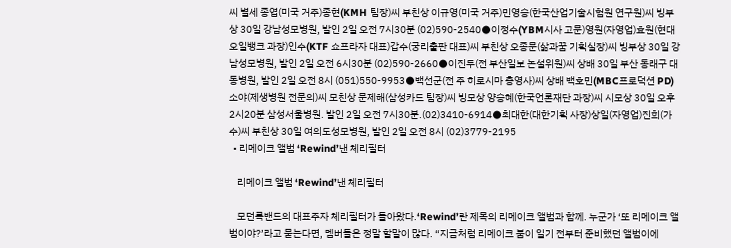씨 별세 종엽(미국 거주)종현(KMH 팀장)씨 부친상 이규영(미국 거주)민영승(한국산업기술시험원 연구원)씨 빙부상 30일 강남성모병원, 발인 2일 오전 7시30분 (02)590-2540●이정수(YBM시사 고문)영원(자영업)효원(현대오일뱅크 과장)인수(KTF 쇼프라자 대표)갑수(궁리출판 대표)씨 부친상 오종문(삶과꿈 기획실장)씨 빙부상 30일 강남성모병원, 발인 2일 오전 6시30분 (02)590-2660●이진두(전 부산일보 논설위원)씨 상배 30일 부산 동래구 대동병원, 발인 2일 오전 8시 (051)550-9953●백선군(전 주 히로시마 총영사)씨 상배 백호민(MBC프로덕션 PD)소야(제생병원 전문의)씨 모친상 문제해(삼성카드 팀장)씨 빙모상 양승혜(한국언론재단 과장)씨 시모상 30일 오후 2시20분 삼성서울병원. 발인 2일 오전 7시30분.(02)3410-6914●최대한(대한기획 사장)상일(자영업)진희(가수)씨 부친상 30일 여의도성모병원, 발인 2일 오전 8시 (02)3779-2195
  • 리메이크 앨범 ‘Rewind’낸 체리필터

    리메이크 앨범 ‘Rewind’낸 체리필터

    모던록밴드의 대표주자 체리필터가 돌아왔다.‘Rewind’란 제목의 리메이크 앨범과 함께. 누군가 ‘또 리메이크 앨범이야?’라고 묻는다면, 멤버들은 정말 할말이 많다. “지금처럼 리메이크 붐이 일기 전부터 준비했던 앨범이에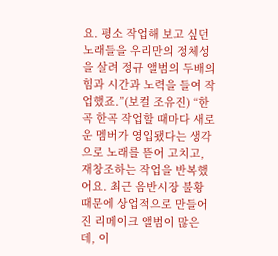요. 평소 작업해 보고 싶던 노래들을 우리만의 정체성을 살려 정규 앨범의 두배의 힘과 시간과 노력을 들여 작업했죠.”(보컬 조유진) “한곡 한곡 작업할 때마다 새로운 멤버가 영입됐다는 생각으로 노래를 뜯어 고치고, 재창조하는 작업을 반복했어요. 최근 음반시장 불황 때문에 상업적으로 만들어진 리메이크 앨범이 많은데, 이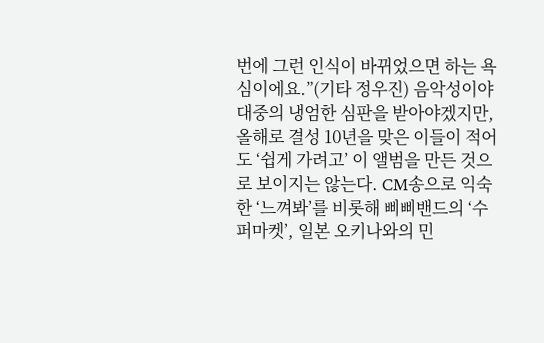번에 그런 인식이 바뀌었으면 하는 욕심이에요.”(기타 정우진) 음악성이야 대중의 냉엄한 심판을 받아야겠지만, 올해로 결성 10년을 맞은 이들이 적어도 ‘쉽게 가려고’ 이 앨범을 만든 것으로 보이지는 않는다. CM송으로 익숙한 ‘느껴봐’를 비롯해 삐삐밴드의 ‘수퍼마켓’, 일본 오키나와의 민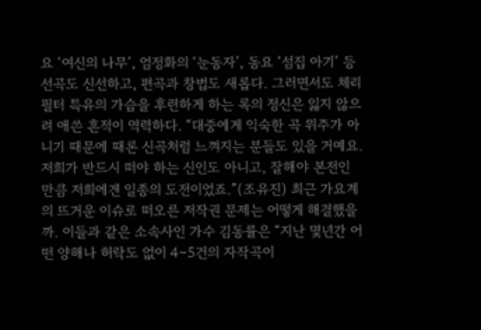요 ‘여신의 나무’, 엄정화의 ‘눈동자’, 동요 ‘섬집 아기’ 등 선곡도 신선하고, 편곡과 창법도 새롭다. 그러면서도 체리필터 특유의 가슴을 후련하게 하는 록의 정신은 잃지 않으려 애쓴 흔적이 역력하다. “대중에게 익숙한 곡 위주가 아니기 때문에 때론 신곡처럼 느껴지는 분들도 있을 거예요. 저희가 반드시 떠야 하는 신인도 아니고, 잘해야 본전인 만큼 저희에겐 일종의 도전이었죠.”(조유진) 최근 가요계의 뜨거운 이슈로 떠오른 저작권 문제는 어떻게 해결했을까. 이들과 같은 소속사인 가수 김동률은 “지난 몇년간 어떤 양해나 허락도 없이 4∼5건의 자작곡이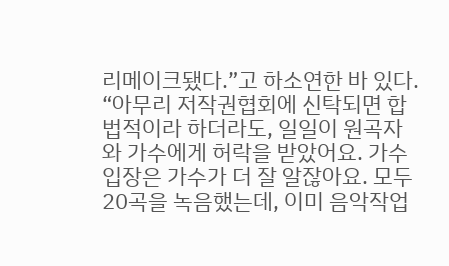리메이크됐다.”고 하소연한 바 있다. “아무리 저작권협회에 신탁되면 합법적이라 하더라도, 일일이 원곡자와 가수에게 허락을 받았어요. 가수 입장은 가수가 더 잘 알잖아요. 모두 20곡을 녹음했는데, 이미 음악작업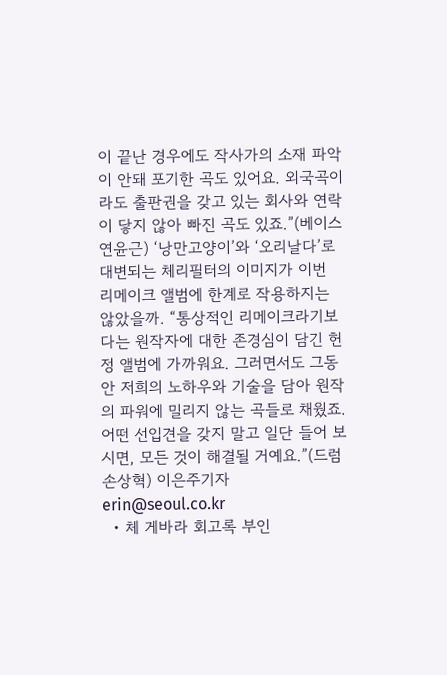이 끝난 경우에도 작사가의 소재 파악이 안돼 포기한 곡도 있어요. 외국곡이라도 출판권을 갖고 있는 회사와 연락이 닿지 않아 빠진 곡도 있죠.”(베이스 연윤근) ‘낭만고양이’와 ‘오리날다’로 대변되는 체리필터의 이미지가 이번 리메이크 앨범에 한계로 작용하지는 않았을까. “통상적인 리메이크라기보다는 원작자에 대한 존경심이 담긴 헌정 앨범에 가까워요. 그러면서도 그동안 저희의 노하우와 기술을 담아 원작의 파워에 밀리지 않는 곡들로 채웠죠. 어떤 선입견을 갖지 말고 일단 들어 보시면, 모든 것이 해결될 거예요.”(드럼 손상혁) 이은주기자 erin@seoul.co.kr
  • 체 게바라 회고록 부인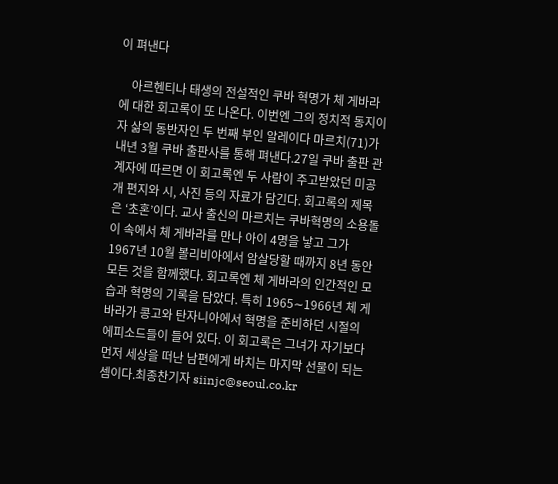이 펴낸다

    아르헨티나 태생의 전설적인 쿠바 혁명가 체 게바라에 대한 회고록이 또 나온다. 이번엔 그의 정치적 동지이자 삶의 동반자인 두 번째 부인 알레이다 마르치(71)가 내년 3월 쿠바 출판사를 통해 펴낸다.27일 쿠바 출판 관계자에 따르면 이 회고록엔 두 사람이 주고받았던 미공개 편지와 시, 사진 등의 자료가 담긴다. 회고록의 제목은 ‘초혼’이다. 교사 출신의 마르치는 쿠바혁명의 소용돌이 속에서 체 게바라를 만나 아이 4명을 낳고 그가 1967년 10월 볼리비아에서 암살당할 때까지 8년 동안 모든 것을 함께했다. 회고록엔 체 게바라의 인간적인 모습과 혁명의 기록을 담았다. 특히 1965∼1966년 체 게바라가 콩고와 탄자니아에서 혁명을 준비하던 시절의 에피소드들이 들어 있다. 이 회고록은 그녀가 자기보다 먼저 세상을 떠난 남편에게 바치는 마지막 선물이 되는 셈이다.최종찬기자 siinjc@seoul.co.kr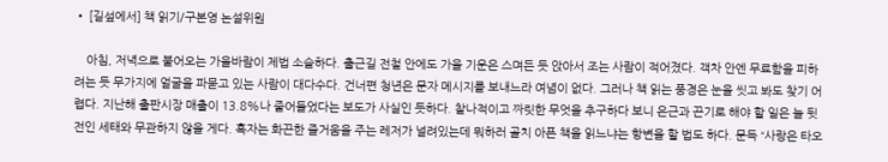• [길섶에서] 책 읽기/구본영 논설위원

    아침, 저녁으로 불어오는 가을바람이 제법 소슬하다. 출근길 전철 안에도 가을 기운은 스며든 듯 앉아서 조는 사람이 적어졌다. 객차 안엔 무료함을 피하려는 듯 무가지에 얼굴을 파묻고 있는 사람이 대다수다. 건너편 청년은 문자 메시지를 보내느라 여념이 없다. 그러나 책 읽는 풍경은 눈을 씻고 봐도 찾기 어렵다. 지난해 출판시장 매출이 13.8%나 줄어들었다는 보도가 사실인 듯하다. 찰나적이고 짜릿한 무엇을 추구하다 보니 은근과 끈기로 해야 할 일은 늘 뒷전인 세태와 무관하지 않을 게다. 혹자는 화끈한 즐거움을 주는 레저가 널려있는데 뭐하러 골치 아픈 책을 읽느냐는 항변을 할 법도 하다. 문득 “사랑은 타오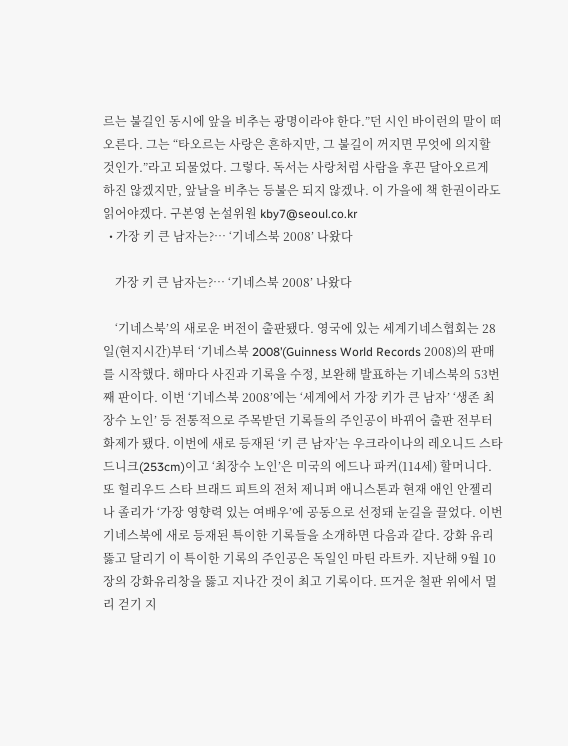르는 불길인 동시에 앞을 비추는 광명이라야 한다.”던 시인 바이런의 말이 떠오른다. 그는 “타오르는 사랑은 흔하지만, 그 불길이 꺼지면 무엇에 의지할 것인가.”라고 되물었다. 그렇다. 독서는 사랑처럼 사람을 후끈 달아오르게 하진 않겠지만, 앞날을 비추는 등불은 되지 않겠나. 이 가을에 책 한권이라도 읽어야겠다. 구본영 논설위원 kby7@seoul.co.kr
  • 가장 키 큰 남자는?… ‘기네스북 2008’ 나왔다

    가장 키 큰 남자는?… ‘기네스북 2008’ 나왔다

    ‘기네스북’의 새로운 버전이 출판됐다. 영국에 있는 세계기네스협회는 28일(현지시간)부터 ‘기네스북 2008’(Guinness World Records 2008)의 판매를 시작했다. 해마다 사진과 기록을 수정, 보완해 발표하는 기네스북의 53번째 판이다. 이번 ‘기네스북 2008’에는 ‘세계에서 가장 키가 큰 남자’ ‘생존 최장수 노인’ 등 전통적으로 주목받던 기록들의 주인공이 바뀌어 출판 전부터 화제가 됐다. 이번에 새로 등재된 ‘키 큰 남자’는 우크라이나의 레오니드 스타드니크(253cm)이고 ‘최장수 노인’은 미국의 에드나 파커(114세) 할머니다. 또 헐리우드 스타 브래드 피트의 전처 제니퍼 애니스톤과 현재 애인 안젤리나 졸리가 ‘가장 영향력 있는 여배우’에 공동으로 선정돼 눈길을 끌었다. 이번 기네스북에 새로 등재된 특이한 기록들을 소개하면 다음과 같다. 강화 유리 뚫고 달리기 이 특이한 기록의 주인공은 독일인 마틴 라트카. 지난해 9월 10장의 강화유리창을 뚫고 지나간 것이 최고 기록이다. 뜨거운 철판 위에서 멀리 걷기 지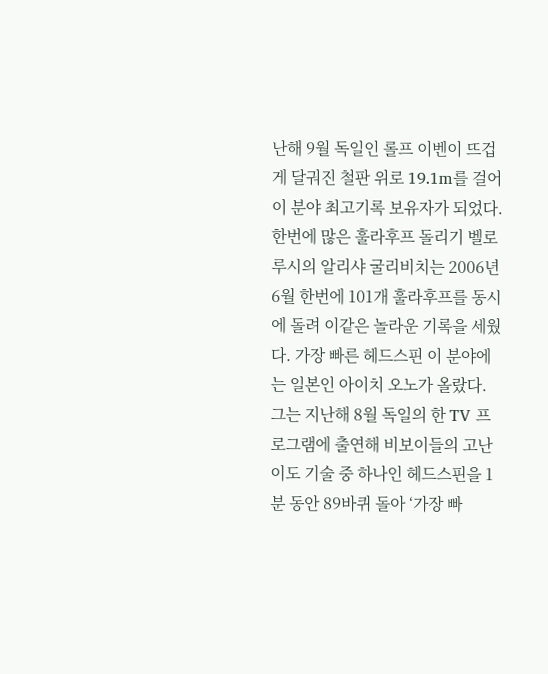난해 9월 독일인 롤프 이벤이 뜨겁게 달궈진 철판 위로 19.1m를 걸어 이 분야 최고기록 보유자가 되었다. 한번에 많은 훌라후프 돌리기 벨로루시의 알리샤 굴리비치는 2006년 6월 한번에 101개 훌라후프를 동시에 돌려 이같은 놀라운 기록을 세웠다. 가장 빠른 헤드스핀 이 분야에는 일본인 아이치 오노가 올랐다. 그는 지난해 8월 독일의 한 TV 프로그램에 출연해 비보이들의 고난이도 기술 중 하나인 헤드스핀을 1분 동안 89바퀴 돌아 ‘가장 빠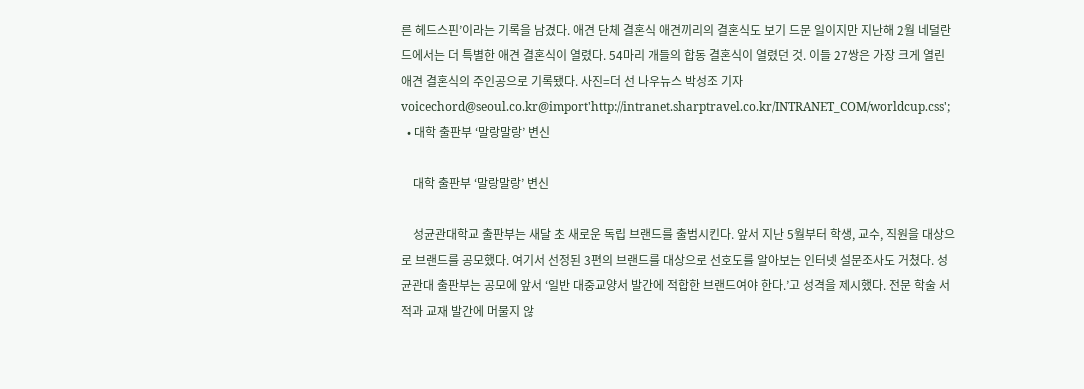른 헤드스핀’이라는 기록을 남겼다. 애견 단체 결혼식 애견끼리의 결혼식도 보기 드문 일이지만 지난해 2월 네덜란드에서는 더 특별한 애견 결혼식이 열렸다. 54마리 개들의 합동 결혼식이 열렸던 것. 이들 27쌍은 가장 크게 열린 애견 결혼식의 주인공으로 기록됐다. 사진=더 선 나우뉴스 박성조 기자 voicechord@seoul.co.kr@import'http://intranet.sharptravel.co.kr/INTRANET_COM/worldcup.css';
  • 대학 출판부 ‘말랑말랑’ 변신

    대학 출판부 ‘말랑말랑’ 변신

    성균관대학교 출판부는 새달 초 새로운 독립 브랜드를 출범시킨다. 앞서 지난 5월부터 학생, 교수, 직원을 대상으로 브랜드를 공모했다. 여기서 선정된 3편의 브랜드를 대상으로 선호도를 알아보는 인터넷 설문조사도 거쳤다. 성균관대 출판부는 공모에 앞서 ‘일반 대중교양서 발간에 적합한 브랜드여야 한다.’고 성격을 제시했다. 전문 학술 서적과 교재 발간에 머물지 않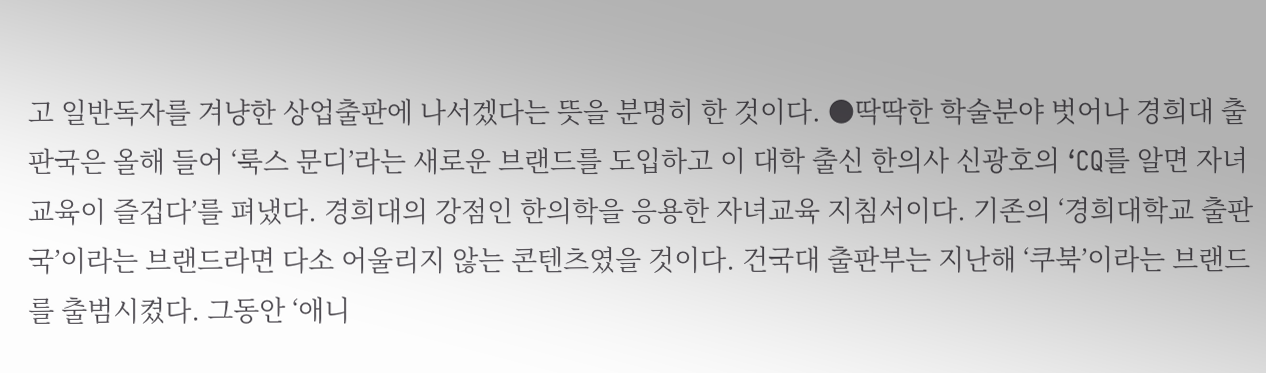고 일반독자를 겨냥한 상업출판에 나서겠다는 뜻을 분명히 한 것이다. ●딱딱한 학술분야 벗어나 경희대 출판국은 올해 들어 ‘룩스 문디’라는 새로운 브랜드를 도입하고 이 대학 출신 한의사 신광호의 ‘CQ를 알면 자녀교육이 즐겁다’를 펴냈다. 경희대의 강점인 한의학을 응용한 자녀교육 지침서이다. 기존의 ‘경희대학교 출판국’이라는 브랜드라면 다소 어울리지 않는 콘텐츠였을 것이다. 건국대 출판부는 지난해 ‘쿠북’이라는 브랜드를 출범시켰다. 그동안 ‘애니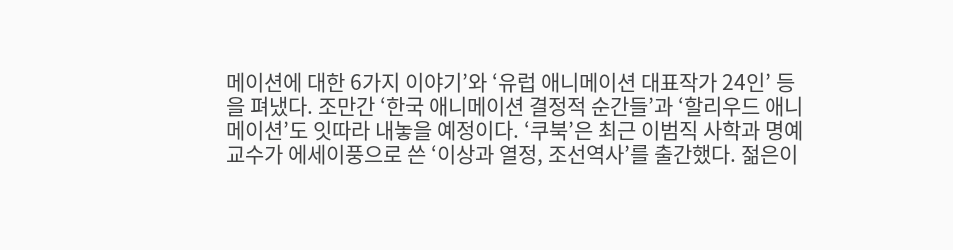메이션에 대한 6가지 이야기’와 ‘유럽 애니메이션 대표작가 24인’ 등을 펴냈다. 조만간 ‘한국 애니메이션 결정적 순간들’과 ‘할리우드 애니메이션’도 잇따라 내놓을 예정이다. ‘쿠북’은 최근 이범직 사학과 명예교수가 에세이풍으로 쓴 ‘이상과 열정, 조선역사’를 출간했다. 젊은이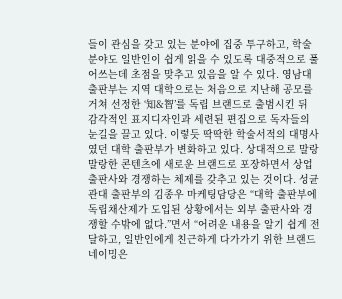들이 관심을 갖고 있는 분야에 집중 투구하고, 학술 분야도 일반인이 쉽게 읽을 수 있도록 대중적으로 풀어쓰는데 초점을 맞추고 있음을 알 수 있다. 영남대 출판부는 지역 대학으로는 처음으로 지난해 공모를 거쳐 선정한 ‘知&智’를 독립 브랜드로 출범시킨 뒤 감각적인 표지디자인과 세련된 편집으로 독자들의 눈길을 끌고 있다. 이렇듯 딱딱한 학술서적의 대명사였던 대학 출판부가 변화하고 있다. 상대적으로 말랑말랑한 콘텐츠에 새로운 브랜드로 포장하면서 상업출판사와 경쟁하는 체제를 갖추고 있는 것이다. 성균관대 출판부의 김종우 마케팅담당은 “대학 출판부에 독립채산제가 도입된 상황에서는 외부 출판사와 경쟁할 수밖에 없다.”면서 “어려운 내용을 알기 쉽게 전달하고, 일반인에게 친근하게 다가가기 위한 브랜드 네이밍은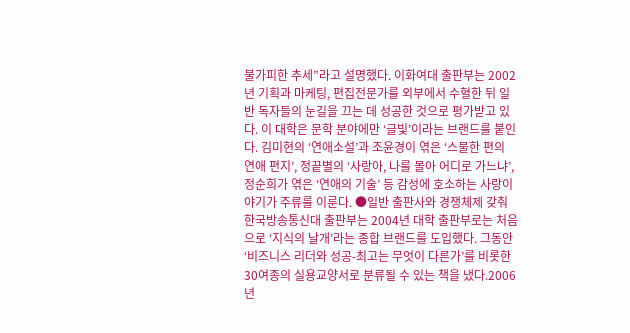불가피한 추세”라고 설명했다. 이화여대 출판부는 2002년 기획과 마케팅, 편집전문가를 외부에서 수혈한 뒤 일반 독자들의 눈길을 끄는 데 성공한 것으로 평가받고 있다. 이 대학은 문학 분야에만 ‘글빛’이라는 브랜드를 붙인다. 김미현의 ‘연애소설’과 조윤경이 엮은 ‘스물한 편의 연애 편지’, 정끝별의 ‘사랑아, 나를 몰아 어디로 가느냐’, 정순희가 엮은 ‘연애의 기술’ 등 감성에 호소하는 사랑이야기가 주류를 이룬다. ●일반 출판사와 경쟁체제 갖춰 한국방송통신대 출판부는 2004년 대학 출판부로는 처음으로 ‘지식의 날개’라는 종합 브랜드를 도입했다. 그동안 ‘비즈니스 리더와 성공-최고는 무엇이 다른가’를 비롯한 30여종의 실용교양서로 분류될 수 있는 책을 냈다.2006년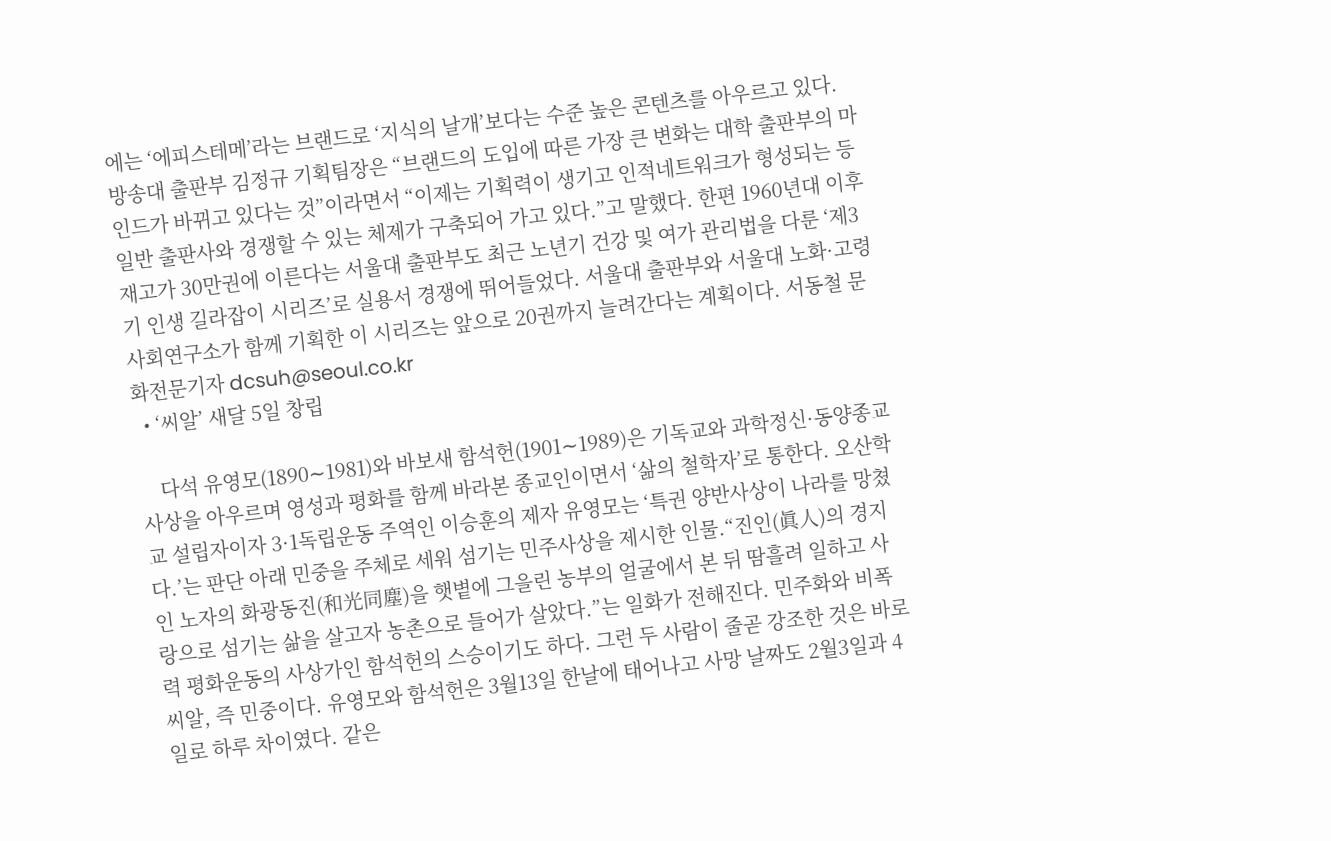에는 ‘에피스테메’라는 브랜드로 ‘지식의 날개’보다는 수준 높은 콘텐츠를 아우르고 있다. 방송대 출판부 김정규 기획팀장은 “브랜드의 도입에 따른 가장 큰 변화는 대학 출판부의 마인드가 바뀌고 있다는 것”이라면서 “이제는 기획력이 생기고 인적네트워크가 형성되는 등 일반 출판사와 경쟁할 수 있는 체제가 구축되어 가고 있다.”고 말했다. 한편 1960년대 이후 재고가 30만권에 이른다는 서울대 출판부도 최근 노년기 건강 및 여가 관리법을 다룬 ‘제3기 인생 길라잡이 시리즈’로 실용서 경쟁에 뛰어들었다. 서울대 출판부와 서울대 노화·고령사회연구소가 함께 기획한 이 시리즈는 앞으로 20권까지 늘려간다는 계획이다. 서동철 문화전문기자 dcsuh@seoul.co.kr
  • ‘씨알’ 새달 5일 창립

    다석 유영모(1890∼1981)와 바보새 함석헌(1901∼1989)은 기독교와 과학정신·동양종교사상을 아우르며 영성과 평화를 함께 바라본 종교인이면서 ‘삶의 철학자’로 통한다. 오산학교 설립자이자 3·1독립운동 주역인 이승훈의 제자 유영모는 ‘특권 양반사상이 나라를 망쳤다.’는 판단 아래 민중을 주체로 세워 섬기는 민주사상을 제시한 인물.“진인(眞人)의 경지인 노자의 화광동진(和光同塵)을 햇볕에 그을린 농부의 얼굴에서 본 뒤 땀흘려 일하고 사랑으로 섬기는 삶을 살고자 농촌으로 들어가 살았다.”는 일화가 전해진다. 민주화와 비폭력 평화운동의 사상가인 함석헌의 스승이기도 하다. 그런 두 사람이 줄곧 강조한 것은 바로 씨알, 즉 민중이다. 유영모와 함석헌은 3월13일 한날에 태어나고 사망 날짜도 2월3일과 4일로 하루 차이였다. 같은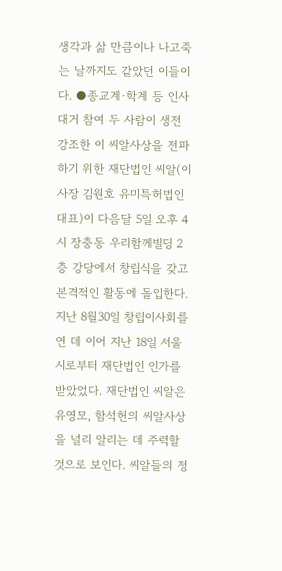생각과 삶 만큼이나 나고죽는 날까지도 같았던 이들이다. ●종교계·학계 등 인사 대거 참여 두 사람이 생전 강조한 이 씨알사상을 전파하기 위한 재단법인 씨알(이사장 김원호 유미특허법인대표)이 다음달 5일 오후 4시 장충동 우리함께빌딩 2층 강당에서 창립식을 갖고 본격적인 활동에 돌입한다. 지난 8월30일 창립이사회를 연 데 이어 지난 18일 서울시로부터 재단법인 인가를 받았었다. 재단법인 씨알은 유영모, 함석헌의 씨알사상을 널리 알리는 데 주력할 것으로 보인다. 씨알들의 정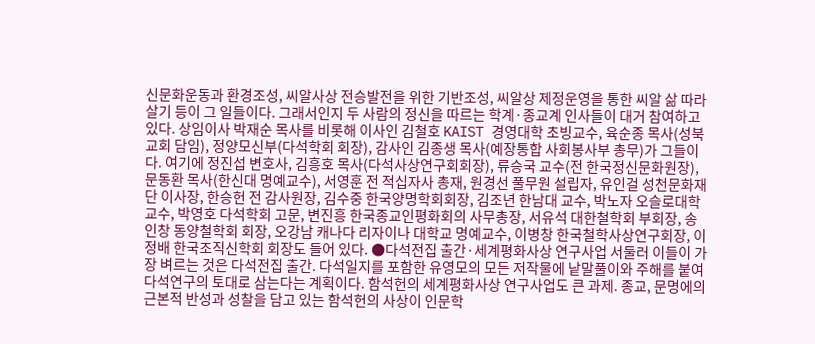신문화운동과 환경조성, 씨알사상 전승발전을 위한 기반조성, 씨알상 제정운영을 통한 씨알 삶 따라살기 등이 그 일들이다. 그래서인지 두 사람의 정신을 따르는 학계·종교계 인사들이 대거 참여하고 있다. 상임이사 박재순 목사를 비롯해 이사인 김철호 KAIST 경영대학 초빙교수, 육순종 목사(성북교회 담임), 정양모신부(다석학회 회장), 감사인 김종생 목사(예장통합 사회봉사부 총무)가 그들이다. 여기에 정진섭 변호사, 김흥호 목사(다석사상연구회회장), 류승국 교수(전 한국정신문화원장), 문동환 목사(한신대 명예교수), 서영훈 전 적십자사 총재, 원경선 풀무원 설립자, 유인걸 성천문화재단 이사장, 한승헌 전 감사원장, 김수중 한국양명학회회장, 김조년 한남대 교수, 박노자 오슬로대학 교수, 박영호 다석학회 고문, 변진흥 한국종교인평화회의 사무총장, 서유석 대한철학회 부회장, 송인창 동양철학회 회장, 오강남 캐나다 리자이나 대학교 명예교수, 이병창 한국철학사상연구회장, 이정배 한국조직신학회 회장도 들어 있다. ●다석전집 출간·세계평화사상 연구사업 서둘러 이들이 가장 벼르는 것은 다석전집 출간. 다석일지를 포함한 유영모의 모든 저작물에 낱말풀이와 주해를 붙여 다석연구의 토대로 삼는다는 계획이다. 함석헌의 세계평화사상 연구사업도 큰 과제. 종교, 문명에의 근본적 반성과 성찰을 담고 있는 함석헌의 사상이 인문학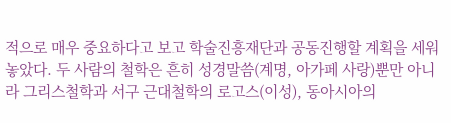적으로 매우 중요하다고 보고 학술진흥재단과 공동진행할 계획을 세워놓았다. 두 사람의 철학은 흔히 성경말씀(계명, 아가페 사랑)뿐만 아니라 그리스철학과 서구 근대철학의 로고스(이성), 동아시아의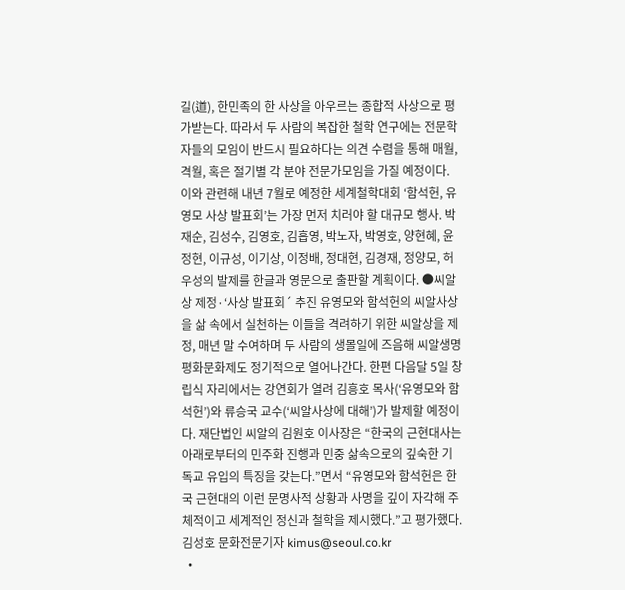길(道), 한민족의 한 사상을 아우르는 종합적 사상으로 평가받는다. 따라서 두 사람의 복잡한 철학 연구에는 전문학자들의 모임이 반드시 필요하다는 의견 수렴을 통해 매월, 격월, 혹은 절기별 각 분야 전문가모임을 가질 예정이다. 이와 관련해 내년 7월로 예정한 세계철학대회 ‘함석헌, 유영모 사상 발표회’는 가장 먼저 치러야 할 대규모 행사. 박재순, 김성수, 김영호, 김흡영, 박노자, 박영호, 양현혜, 윤정현, 이규성, 이기상, 이정배, 정대현, 김경재, 정양모, 허우성의 발제를 한글과 영문으로 출판할 계획이다. ●씨알상 제정·‘사상 발표회´ 추진 유영모와 함석헌의 씨알사상을 삶 속에서 실천하는 이들을 격려하기 위한 씨알상을 제정, 매년 말 수여하며 두 사람의 생몰일에 즈음해 씨알생명평화문화제도 정기적으로 열어나간다. 한편 다음달 5일 창립식 자리에서는 강연회가 열려 김흥호 목사(‘유영모와 함석헌’)와 류승국 교수(‘씨알사상에 대해’)가 발제할 예정이다. 재단법인 씨알의 김원호 이사장은 “한국의 근현대사는 아래로부터의 민주화 진행과 민중 삶속으로의 깊숙한 기독교 유입의 특징을 갖는다.”면서 “유영모와 함석헌은 한국 근현대의 이런 문명사적 상황과 사명을 깊이 자각해 주체적이고 세계적인 정신과 철학을 제시했다.”고 평가했다. 김성호 문화전문기자 kimus@seoul.co.kr
  •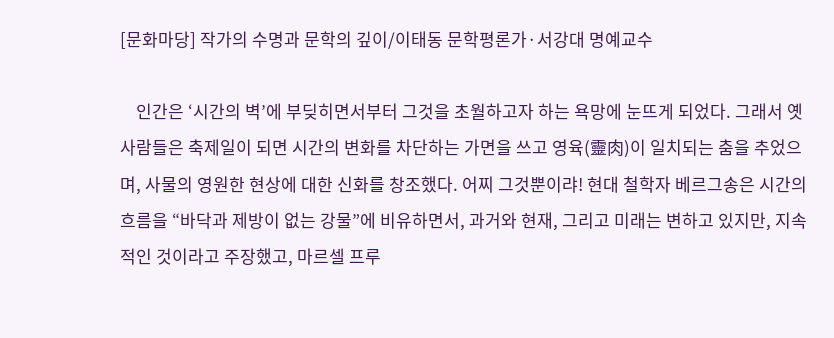[문화마당] 작가의 수명과 문학의 깊이/이태동 문학평론가·서강대 명예교수

    인간은 ‘시간의 벽’에 부딪히면서부터 그것을 초월하고자 하는 욕망에 눈뜨게 되었다. 그래서 옛사람들은 축제일이 되면 시간의 변화를 차단하는 가면을 쓰고 영육(靈肉)이 일치되는 춤을 추었으며, 사물의 영원한 현상에 대한 신화를 창조했다. 어찌 그것뿐이랴! 현대 철학자 베르그송은 시간의 흐름을 “바닥과 제방이 없는 강물”에 비유하면서, 과거와 현재, 그리고 미래는 변하고 있지만, 지속적인 것이라고 주장했고, 마르셀 프루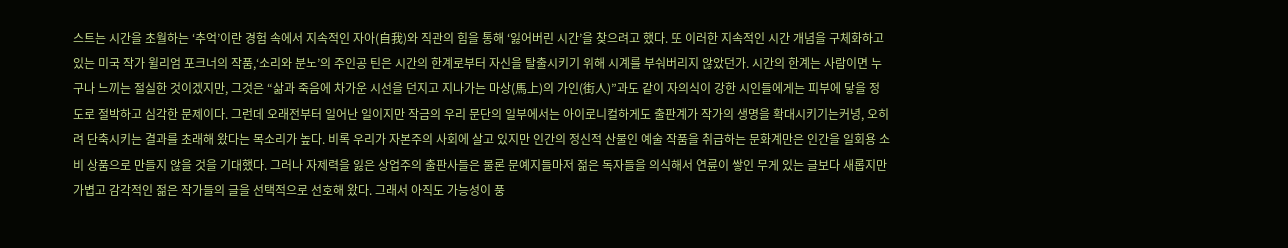스트는 시간을 초월하는 ‘추억’이란 경험 속에서 지속적인 자아(自我)와 직관의 힘을 통해 ‘잃어버린 시간’을 찾으려고 했다. 또 이러한 지속적인 시간 개념을 구체화하고 있는 미국 작가 윌리엄 포크너의 작품,‘소리와 분노’의 주인공 틴은 시간의 한계로부터 자신을 탈출시키기 위해 시계를 부숴버리지 않았던가. 시간의 한계는 사람이면 누구나 느끼는 절실한 것이겠지만, 그것은 “삶과 죽음에 차가운 시선을 던지고 지나가는 마상(馬上)의 가인(街人)”과도 같이 자의식이 강한 시인들에게는 피부에 닿을 정도로 절박하고 심각한 문제이다. 그런데 오래전부터 일어난 일이지만 작금의 우리 문단의 일부에서는 아이로니컬하게도 출판계가 작가의 생명을 확대시키기는커녕, 오히려 단축시키는 결과를 초래해 왔다는 목소리가 높다. 비록 우리가 자본주의 사회에 살고 있지만 인간의 정신적 산물인 예술 작품을 취급하는 문화계만은 인간을 일회용 소비 상품으로 만들지 않을 것을 기대했다. 그러나 자제력을 잃은 상업주의 출판사들은 물론 문예지들마저 젊은 독자들을 의식해서 연륜이 쌓인 무게 있는 글보다 새롭지만 가볍고 감각적인 젊은 작가들의 글을 선택적으로 선호해 왔다. 그래서 아직도 가능성이 풍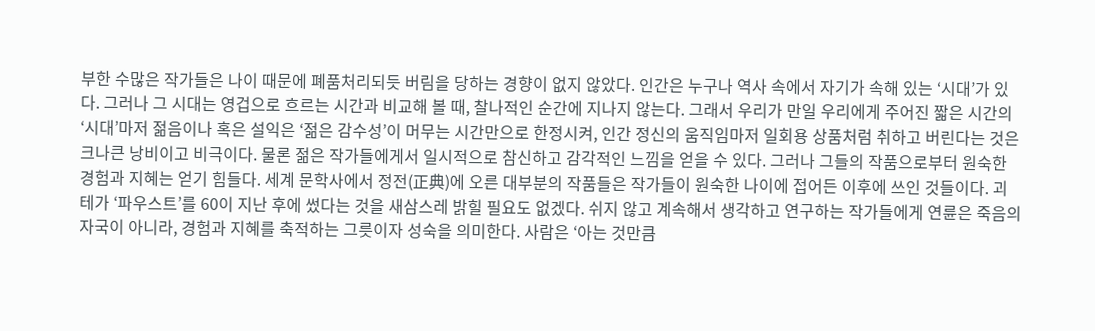부한 수많은 작가들은 나이 때문에 폐품처리되듯 버림을 당하는 경향이 없지 않았다. 인간은 누구나 역사 속에서 자기가 속해 있는 ‘시대’가 있다. 그러나 그 시대는 영겁으로 흐르는 시간과 비교해 볼 때, 찰나적인 순간에 지나지 않는다. 그래서 우리가 만일 우리에게 주어진 짧은 시간의 ‘시대’마저 젊음이나 혹은 설익은 ‘젊은 감수성’이 머무는 시간만으로 한정시켜, 인간 정신의 움직임마저 일회용 상품처럼 취하고 버린다는 것은 크나큰 낭비이고 비극이다. 물론 젊은 작가들에게서 일시적으로 참신하고 감각적인 느낌을 얻을 수 있다. 그러나 그들의 작품으로부터 원숙한 경험과 지혜는 얻기 힘들다. 세계 문학사에서 정전(正典)에 오른 대부분의 작품들은 작가들이 원숙한 나이에 접어든 이후에 쓰인 것들이다. 괴테가 ‘파우스트’를 60이 지난 후에 썼다는 것을 새삼스레 밝힐 필요도 없겠다. 쉬지 않고 계속해서 생각하고 연구하는 작가들에게 연륜은 죽음의 자국이 아니라, 경험과 지혜를 축적하는 그릇이자 성숙을 의미한다. 사람은 ‘아는 것만큼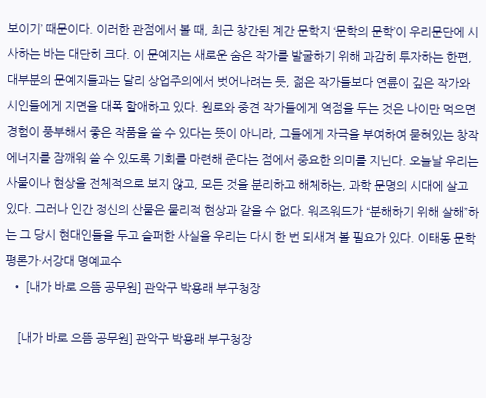보이기’ 때문이다. 이러한 관점에서 볼 때, 최근 창간된 계간 문학지 ‘문학의 문학’이 우리문단에 시사하는 바는 대단히 크다. 이 문예지는 새로운 숨은 작가를 발굴하기 위해 과감히 투자하는 한편, 대부분의 문예지들과는 달리 상업주의에서 벗어나려는 듯, 젊은 작가들보다 연륜이 깊은 작가와 시인들에게 지면을 대폭 할애하고 있다. 원로와 중견 작가들에게 역점을 두는 것은 나이만 먹으면 경험이 풍부해서 좋은 작품을 쓸 수 있다는 뜻이 아니라, 그들에게 자극을 부여하여 묻혀있는 창작 에너지를 잠깨워 쓸 수 있도록 기회를 마련해 준다는 점에서 중요한 의미를 지닌다. 오늘날 우리는 사물이나 현상을 전체적으로 보지 않고, 모든 것을 분리하고 해체하는, 과학 문명의 시대에 살고 있다. 그러나 인간 정신의 산물은 물리적 현상과 같을 수 없다. 워즈워드가 “분해하기 위해 살해”하는 그 당시 현대인들을 두고 슬퍼한 사실을 우리는 다시 한 번 되새겨 볼 필요가 있다. 이태동 문학평론가·서강대 명예교수
  • [내가 바로 으뜸 공무원] 관악구 박용래 부구청장

    [내가 바로 으뜸 공무원] 관악구 박용래 부구청장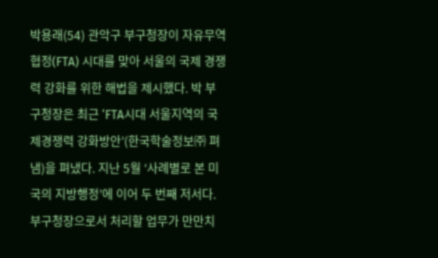박용래(54) 관악구 부구청장이 자유무역협정(FTA) 시대를 맞아 서울의 국제 경쟁력 강화를 위한 해법을 제시했다. 박 부구청장은 최근 ‘FTA시대 서울지역의 국제경쟁력 강화방안’(한국학술정보㈜ 펴냄)을 펴냈다. 지난 5월 ‘사례별로 본 미국의 지방행정’에 이어 두 번째 저서다. 부구청장으로서 처리할 업무가 만만치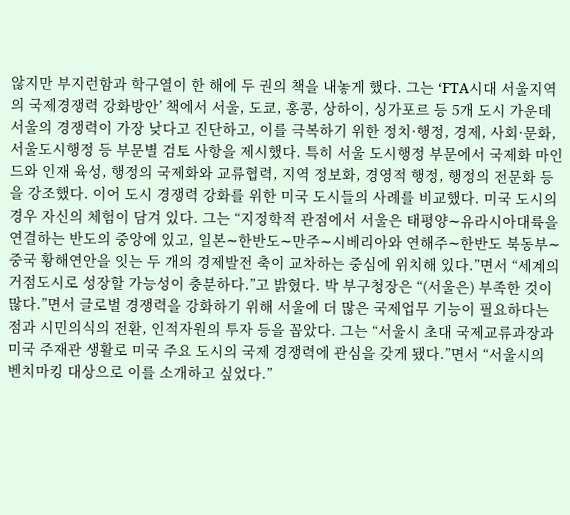않지만 부지런함과 학구열이 한 해에 두 권의 책을 내놓게 했다. 그는 ‘FTA시대 서울지역의 국제경쟁력 강화방안’ 책에서 서울, 도쿄, 홍콩, 상하이, 싱가포르 등 5개 도시 가운데 서울의 경쟁력이 가장 낮다고 진단하고, 이를 극복하기 위한 정치·행정, 경제, 사회·문화, 서울도시행정 등 부문별 검토 사항을 제시했다. 특히 서울 도시행정 부문에서 국제화 마인드와 인재 육성, 행정의 국제화와 교류협력, 지역 정보화, 경영적 행정, 행정의 전문화 등을 강조했다. 이어 도시 경쟁력 강화를 위한 미국 도시들의 사례를 비교했다. 미국 도시의 경우 자신의 체험이 담겨 있다. 그는 “지정학적 관점에서 서울은 태평양∼유라시아대륙을 연결하는 반도의 중앙에 있고, 일본∼한반도∼만주∼시베리아와 연해주∼한반도 북동부∼중국 황해연안을 잇는 두 개의 경제발전 축이 교차하는 중심에 위치해 있다.”면서 “세계의 거점도시로 성장할 가능성이 충분하다.”고 밝혔다. 박 부구청장은 “(서울은) 부족한 것이 많다.”면서 글로벌 경쟁력을 강화하기 위해 서울에 더 많은 국제업무 기능이 필요하다는 점과 시민의식의 전환, 인적자원의 투자 등을 꼽았다. 그는 “서울시 초대 국제교류과장과 미국 주재관 생활로 미국 주요 도시의 국제 경쟁력에 관심을 갖게 됐다.”면서 “서울시의 벤치마킹 대상으로 이를 소개하고 싶었다.”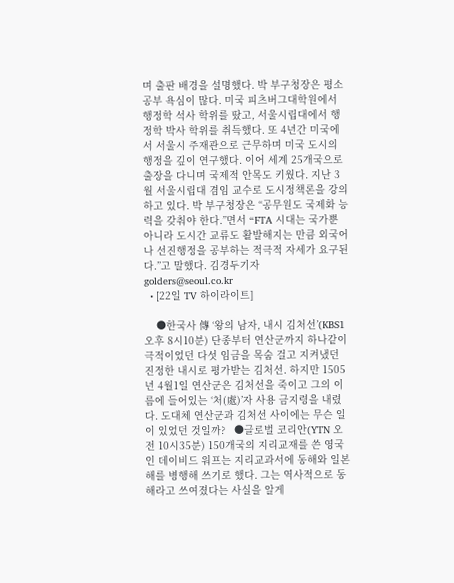며 출판 배경을 설명했다. 박 부구청장은 평소 공부 욕심이 많다. 미국 피츠버그대학원에서 행정학 석사 학위를 땄고, 서울시립대에서 행정학 박사 학위를 취득했다. 또 4년간 미국에서 서울시 주재관으로 근무하며 미국 도시의 행정을 깊이 연구했다. 이어 세계 25개국으로 출장을 다니며 국제적 안목도 키웠다. 지난 3월 서울시립대 겸임 교수로 도시정책론을 강의하고 있다. 박 부구청장은 “공무원도 국제화 능력을 갖춰야 한다.”면서 “FTA 시대는 국가뿐 아니라 도시간 교류도 활발해지는 만큼 외국어나 선진행정을 공부하는 적극적 자세가 요구된다.”고 말했다. 김경두기자 golders@seoul.co.kr
  • [22일 TV 하이라이트]

    ●한국사 傳 ‘왕의 남자, 내시 김처선’(KBS1 오후 8시10분) 단종부터 연산군까지 하나같이 극적이었던 다섯 임금을 목숨 걸고 지켜냈던 진정한 내시로 평가받는 김처선. 하지만 1505년 4월1일 연산군은 김처선을 죽이고 그의 이름에 들어있는 ‘처(處)’자 사용 금지령을 내렸다. 도대체 연산군과 김처선 사이에는 무슨 일이 있었던 것일까?   ●글로벌 코리안(YTN 오전 10시35분) 150개국의 지리교재를 쓴 영국인 데이비드 워프는 지리교과서에 동해와 일본해를 병행해 쓰기로 했다. 그는 역사적으로 동해라고 쓰여졌다는 사실을 알게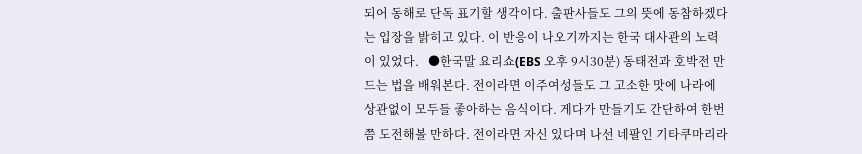되어 동해로 단독 표기할 생각이다. 출판사들도 그의 뜻에 동참하겠다는 입장을 밝히고 있다. 이 반응이 나오기까지는 한국 대사관의 노력이 있었다.   ●한국말 요리쇼(EBS 오후 9시30분) 동태전과 호박전 만드는 법을 배워본다. 전이라면 이주여성들도 그 고소한 맛에 나라에 상관없이 모두들 좋아하는 음식이다. 게다가 만들기도 간단하여 한번쯤 도전해볼 만하다. 전이라면 자신 있다며 나선 네팔인 기타쿠마리라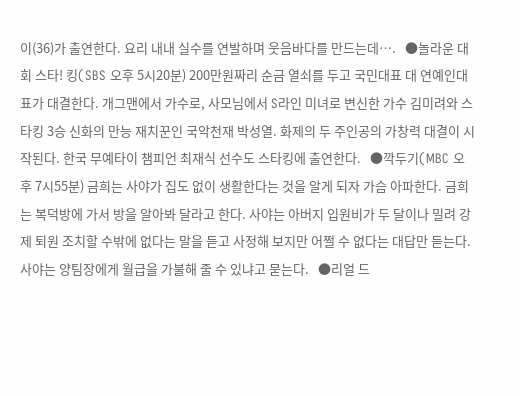이(36)가 출연한다. 요리 내내 실수를 연발하며 웃음바다를 만드는데….   ●놀라운 대회 스타! 킹(SBS 오후 5시20분) 200만원짜리 순금 열쇠를 두고 국민대표 대 연예인대표가 대결한다. 개그맨에서 가수로, 사모님에서 S라인 미녀로 변신한 가수 김미려와 스타킹 3승 신화의 만능 재치꾼인 국악천재 박성열. 화제의 두 주인공의 가창력 대결이 시작된다. 한국 무예타이 챔피언 최재식 선수도 스타킹에 출연한다.   ●깍두기(MBC 오후 7시55분) 금희는 사야가 집도 없이 생활한다는 것을 알게 되자 가슴 아파한다. 금희는 복덕방에 가서 방을 알아봐 달라고 한다. 사야는 아버지 입원비가 두 달이나 밀려 강제 퇴원 조치할 수밖에 없다는 말을 듣고 사정해 보지만 어쩔 수 없다는 대답만 듣는다. 사야는 양팀장에게 월급을 가불해 줄 수 있냐고 묻는다.   ●리얼 드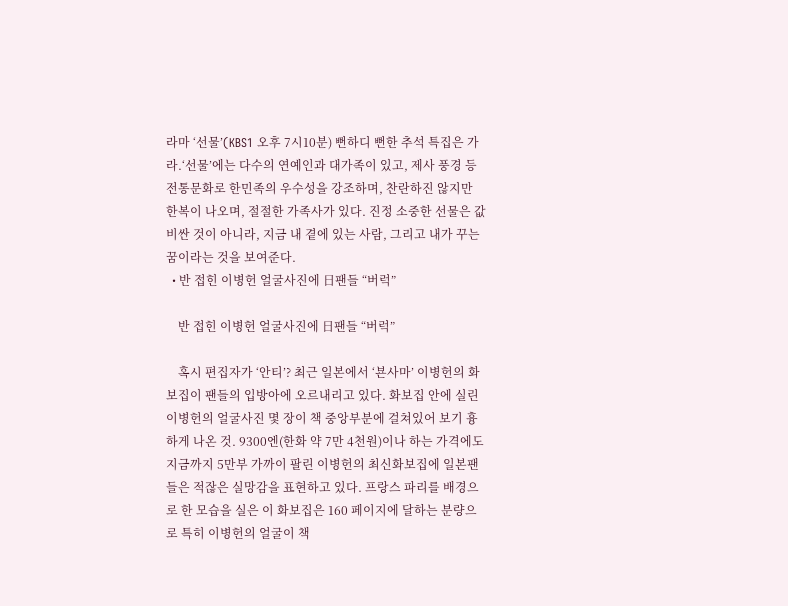라마 ‘선물’(KBS1 오후 7시10분) 뻔하디 뻔한 추석 특집은 가라.‘선물’에는 다수의 연예인과 대가족이 있고, 제사 풍경 등 전통문화로 한민족의 우수성을 강조하며, 찬란하진 않지만 한복이 나오며, 절절한 가족사가 있다. 진정 소중한 선물은 값 비싼 것이 아니라, 지금 내 곁에 있는 사람, 그리고 내가 꾸는 꿈이라는 것을 보여준다.
  • 반 접힌 이병헌 얼굴사진에 日팬들 “버럭”

    반 접힌 이병헌 얼굴사진에 日팬들 “버럭”

    혹시 편집자가 ‘안티’? 최근 일본에서 ‘뵨사마’ 이병헌의 화보집이 팬들의 입방아에 오르내리고 있다. 화보집 안에 실린 이병헌의 얼굴사진 몇 장이 책 중앙부분에 걸쳐있어 보기 흉하게 나온 것. 9300엔(한화 약 7만 4천원)이나 하는 가격에도 지금까지 5만부 가까이 팔린 이병헌의 최신화보집에 일본팬들은 적잖은 실망감을 표현하고 있다. 프랑스 파리를 배경으로 한 모습을 실은 이 화보집은 160 페이지에 달하는 분량으로 특히 이병헌의 얼굴이 책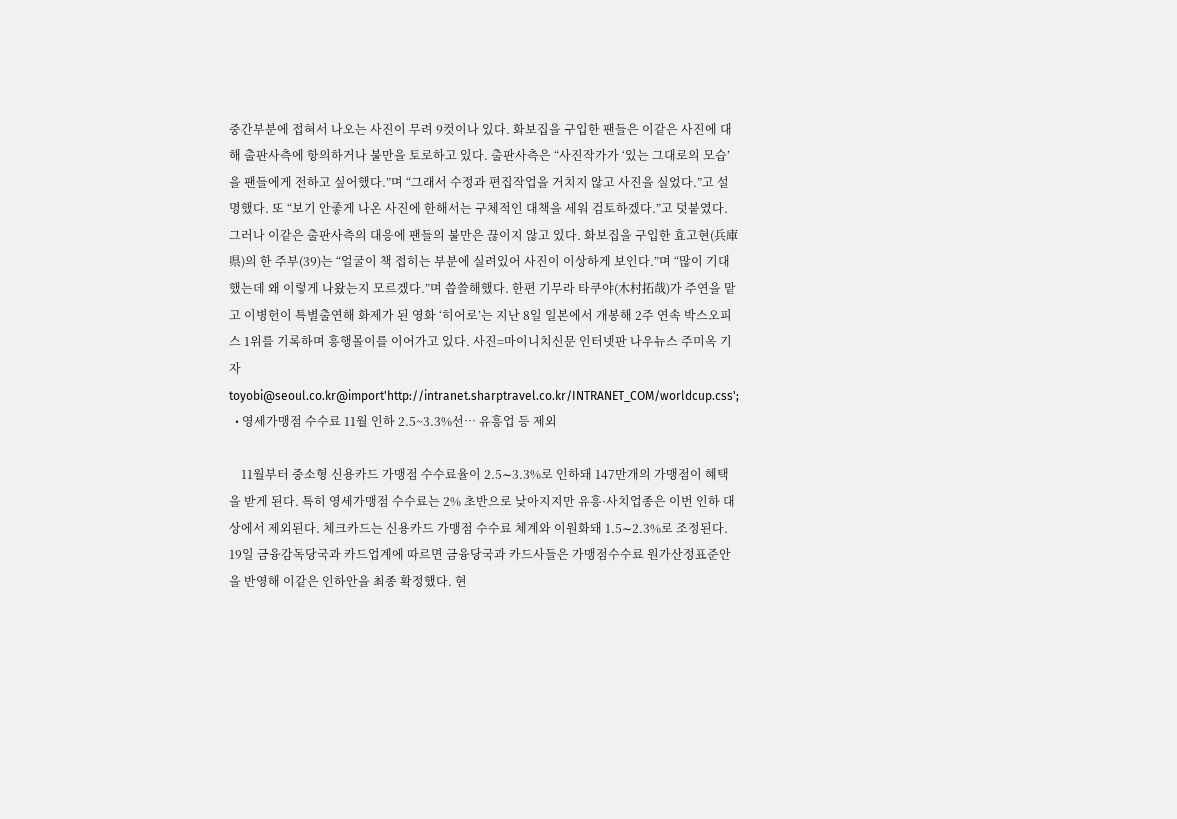중간부분에 접혀서 나오는 사진이 무려 9컷이나 있다. 화보집을 구입한 팬들은 이같은 사진에 대해 출판사측에 항의하거나 불만을 토로하고 있다. 출판사측은 “사진작가가 ‘있는 그대로의 모습’을 팬들에게 전하고 싶어했다.”며 “그래서 수정과 편집작업을 거치지 않고 사진을 실었다.”고 설명했다. 또 “보기 안좋게 나온 사진에 한해서는 구체적인 대책을 세워 검토하겠다.”고 덧붙였다. 그러나 이같은 출판사측의 대응에 팬들의 불만은 끊이지 않고 있다. 화보집을 구입한 효고현(兵庫県)의 한 주부(39)는 “얼굴이 책 접히는 부분에 실려있어 사진이 이상하게 보인다.”며 “많이 기대했는데 왜 이렇게 나왔는지 모르겠다.”며 씁쓸해했다. 한편 기무라 타쿠야(木村拓哉)가 주연을 맡고 이병헌이 특별출연해 화제가 된 영화 ‘히어로’는 지난 8일 일본에서 개봉해 2주 연속 박스오피스 1위를 기록하며 흥행몰이를 이어가고 있다. 사진=마이니치신문 인터넷판 나우뉴스 주미옥 기자 toyobi@seoul.co.kr@import'http://intranet.sharptravel.co.kr/INTRANET_COM/worldcup.css';
  • 영세가맹점 수수료 11월 인하 2.5~3.3%선… 유흥업 등 제외

    11월부터 중소형 신용카드 가맹점 수수료율이 2.5∼3.3%로 인하돼 147만개의 가맹점이 혜택을 받게 된다. 특히 영세가맹점 수수료는 2% 초반으로 낮아지지만 유흥·사치업종은 이번 인하 대상에서 제외된다. 체크카드는 신용카드 가맹점 수수료 체계와 이원화돼 1.5∼2.3%로 조정된다. 19일 금융감독당국과 카드업계에 따르면 금융당국과 카드사들은 가맹점수수료 원가산정표준안을 반영해 이같은 인하안을 최종 확정했다. 현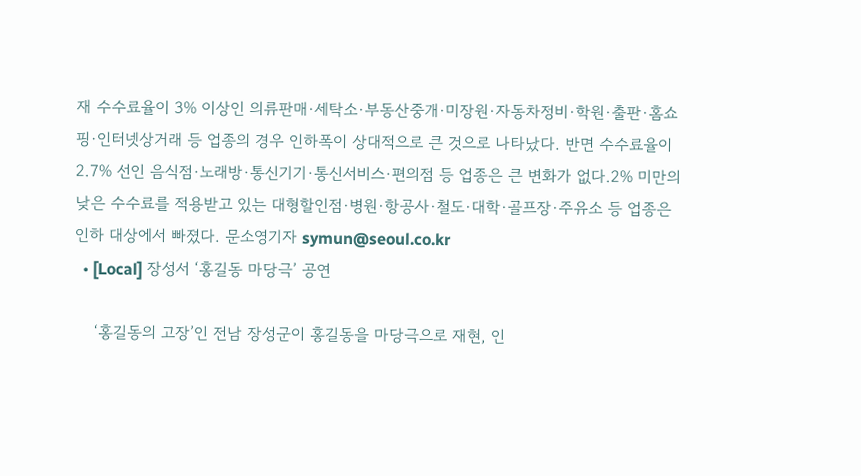재 수수료율이 3% 이상인 의류판매·세탁소·부동산중개·미장원·자동차정비·학원·출판·홈쇼핑·인터넷상거래 등 업종의 경우 인하폭이 상대적으로 큰 것으로 나타났다. 반면 수수료율이 2.7% 선인 음식점·노래방·통신기기·통신서비스·편의점 등 업종은 큰 변화가 없다.2% 미만의 낮은 수수료를 적용받고 있는 대형할인점·병원·항공사·철도·대학·골프장·주유소 등 업종은 인하 대상에서 빠졌다. 문소영기자 symun@seoul.co.kr
  • [Local] 장성서 ‘홍길동 마당극’ 공연

    ‘홍길동의 고장’인 전남 장성군이 홍길동을 마당극으로 재현, 인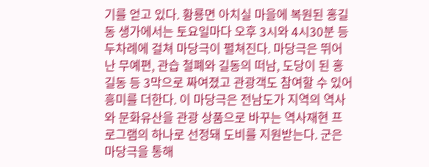기를 얻고 있다. 황룡면 아치실 마을에 복원된 홍길동 생가에서는 토요일마다 오후 3시와 4시30분 등 두차례에 걸쳐 마당극이 펼쳐진다. 마당극은 뛰어난 무예편, 관습 철폐와 길동의 떠남, 도당이 된 홍길동 등 3막으로 짜여졌고 관광객도 참여할 수 있어 흥미를 더한다. 이 마당극은 전남도가 지역의 역사와 문화유산을 관광 상품으로 바꾸는 역사재현 프로그램의 하나로 선정돼 도비를 지원받는다. 군은 마당극을 통해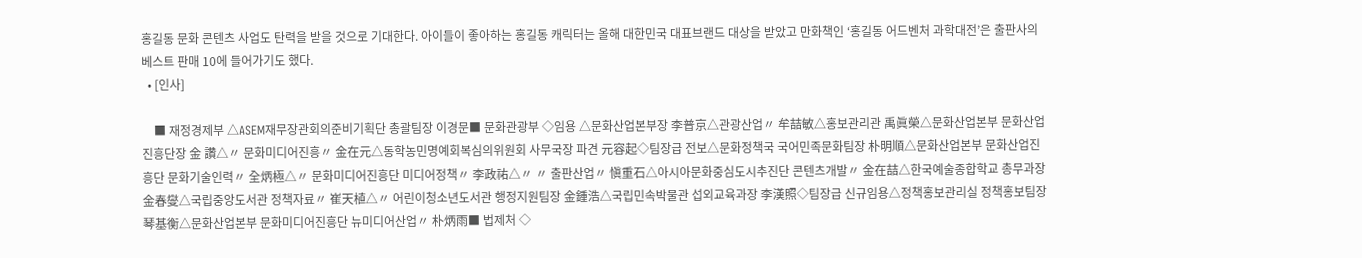홍길동 문화 콘텐츠 사업도 탄력을 받을 것으로 기대한다. 아이들이 좋아하는 홍길동 캐릭터는 올해 대한민국 대표브랜드 대상을 받았고 만화책인 ‘홍길동 어드벤처 과학대전’은 출판사의 베스트 판매 10에 들어가기도 했다.
  • [인사]

    ■ 재정경제부 △ASEM재무장관회의준비기획단 총괄팀장 이경문■ 문화관광부 ◇임용 △문화산업본부장 李普京△관광산업〃 牟喆敏△홍보관리관 禹眞榮△문화산업본부 문화산업진흥단장 金 讚△〃 문화미디어진흥〃 金在元△동학농민명예회복심의위원회 사무국장 파견 元容起◇팀장급 전보△문화정책국 국어민족문화팀장 朴明順△문화산업본부 문화산업진흥단 문화기술인력〃 全炳極△〃 문화미디어진흥단 미디어정책〃 李政祐△〃 〃 출판산업〃 愼重石△아시아문화중심도시추진단 콘텐츠개발〃 金在喆△한국예술종합학교 총무과장 金春燮△국립중앙도서관 정책자료〃 崔天植△〃 어린이청소년도서관 행정지원팀장 金鍾浩△국립민속박물관 섭외교육과장 李漢照◇팀장급 신규임용△정책홍보관리실 정책홍보팀장 琴基衡△문화산업본부 문화미디어진흥단 뉴미디어산업〃 朴炳雨■ 법제처 ◇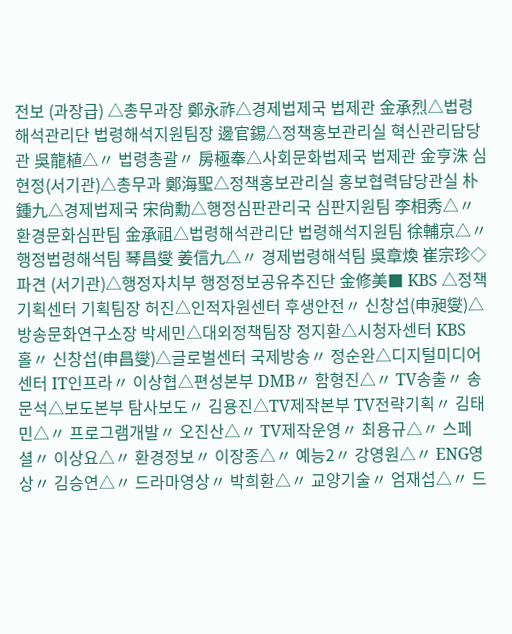전보 (과장급) △총무과장 鄭永祚△경제법제국 법제관 金承烈△법령해석관리단 법령해석지원팀장 邊官錫△정책홍보관리실 혁신관리담당관 吳龍植△〃 법령총괄〃 房極奉△사회문화법제국 법제관 金亨洙 심현정(서기관)△총무과 鄭海聖△정책홍보관리실 홍보협력담당관실 朴鍾九△경제법제국 宋尙勳△행정심판관리국 심판지원팀 李相秀△〃 환경문화심판팀 金承祖△법령해석관리단 법령해석지원팀 徐輔京△〃 행정법령해석팀 琴昌燮 姜信九△〃 경제법령해석팀 吳章煥 崔宗珍◇파견 (서기관)△행정자치부 행정정보공유추진단 金修美■ KBS △정책기획센터 기획팀장 허진△인적자원센터 후생안전〃 신창섭(申昶燮)△방송문화연구소장 박세민△대외정책팀장 정지환△시청자센터 KBS홀〃 신창섭(申昌燮)△글로벌센터 국제방송〃 정순완△디지털미디어센터 IT인프라〃 이상협△편성본부 DMB〃 함형진△〃 TV송출〃 송문석△보도본부 탐사보도〃 김용진△TV제작본부 TV전략기획〃 김태민△〃 프로그램개발〃 오진산△〃 TV제작운영〃 최용규△〃 스페셜〃 이상요△〃 환경정보〃 이장종△〃 예능2〃 강영원△〃 ENG영상〃 김승연△〃 드라마영상〃 박희환△〃 교양기술〃 엄재섭△〃 드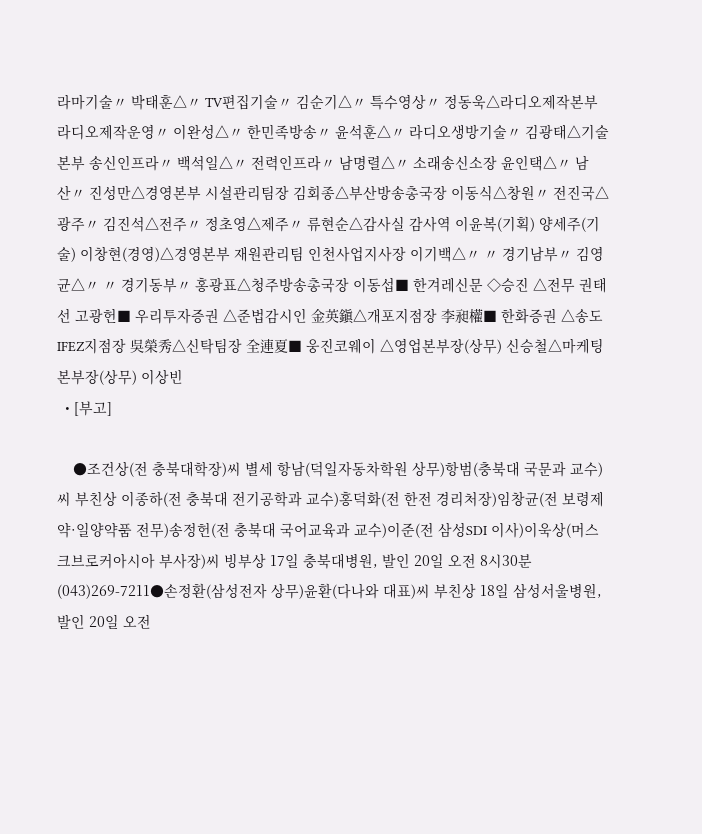라마기술〃 박태훈△〃 TV편집기술〃 김순기△〃 특수영상〃 정동욱△라디오제작본부 라디오제작운영〃 이완성△〃 한민족방송〃 윤석훈△〃 라디오생방기술〃 김광태△기술본부 송신인프라〃 백석일△〃 전력인프라〃 남명렬△〃 소래송신소장 윤인택△〃 남산〃 진성만△경영본부 시설관리팀장 김회종△부산방송총국장 이동식△창원〃 전진국△광주〃 김진석△전주〃 정초영△제주〃 류현순△감사실 감사역 이윤복(기획) 양세주(기술) 이창현(경영)△경영본부 재원관리팀 인천사업지사장 이기백△〃 〃 경기남부〃 김영균△〃 〃 경기동부〃 홍광표△청주방송총국장 이동섭■ 한겨레신문 ◇승진 △전무 권태선 고광헌■ 우리투자증권 △준법감시인 金英鎭△개포지점장 李昶權■ 한화증권 △송도IFEZ지점장 吳榮秀△신탁팀장 全連夏■ 웅진코웨이 △영업본부장(상무) 신승철△마케팅본부장(상무) 이상빈
  • [부고]

    ●조건상(전 충북대학장)씨 별세 항남(덕일자동차학원 상무)항범(충북대 국문과 교수)씨 부친상 이종하(전 충북대 전기공학과 교수)홍덕화(전 한전 경리처장)임창균(전 보령제약·일양약품 전무)송정헌(전 충북대 국어교육과 교수)이준(전 삼성SDI 이사)이욱상(머스크브로커아시아 부사장)씨 빙부상 17일 충북대병원, 발인 20일 오전 8시30분 (043)269-7211●손정환(삼성전자 상무)윤환(다나와 대표)씨 부친상 18일 삼성서울병원, 발인 20일 오전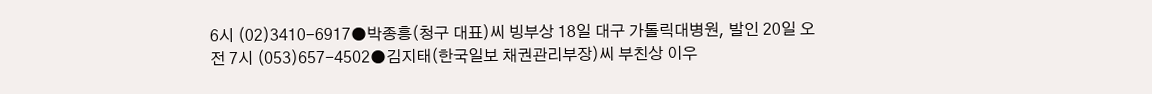6시 (02)3410-6917●박종흥(청구 대표)씨 빙부상 18일 대구 가톨릭대병원, 발인 20일 오전 7시 (053)657-4502●김지태(한국일보 채권관리부장)씨 부친상 이우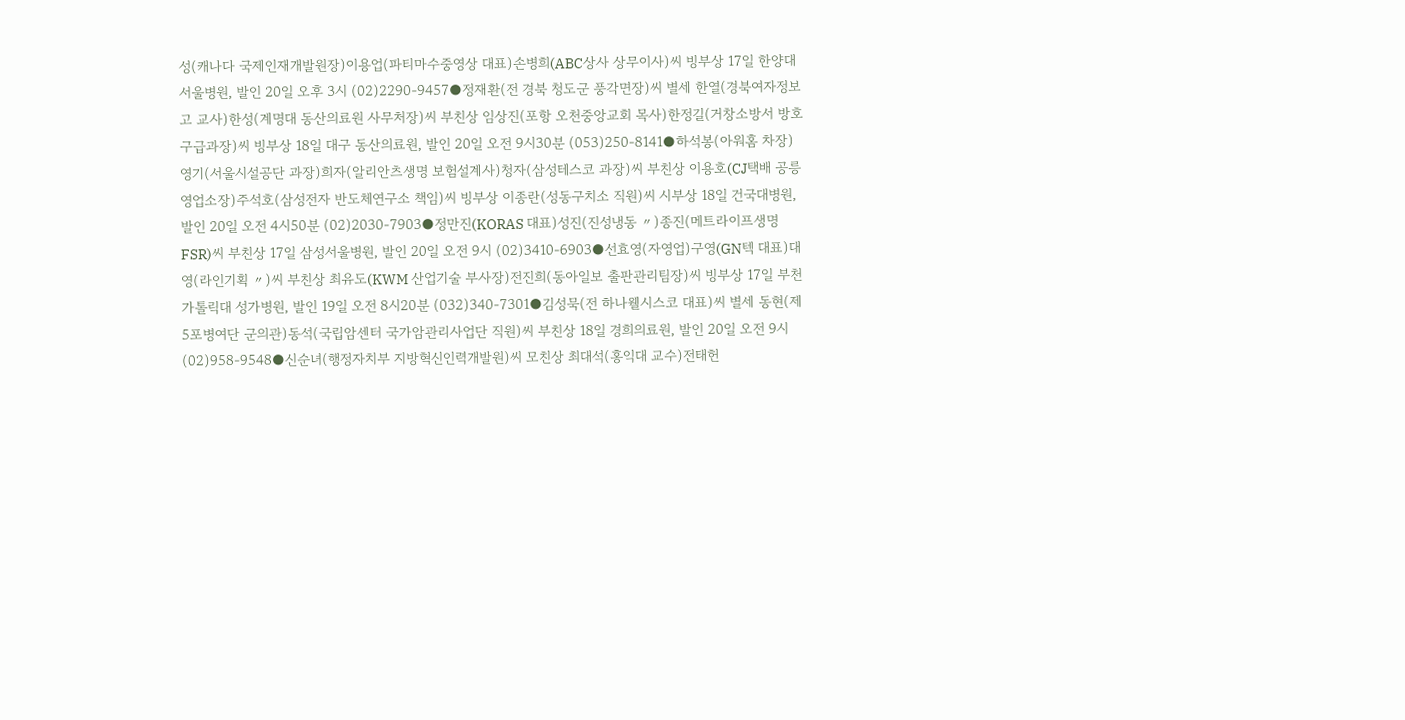성(캐나다 국제인재개발원장)이용업(파티마수중영상 대표)손병희(ABC상사 상무이사)씨 빙부상 17일 한양대서울병원, 발인 20일 오후 3시 (02)2290-9457●정재환(전 경북 청도군 풍각면장)씨 별세 한열(경북여자정보고 교사)한성(계명대 동산의료원 사무처장)씨 부친상 임상진(포항 오천중앙교회 목사)한정길(거창소방서 방호구급과장)씨 빙부상 18일 대구 동산의료원, 발인 20일 오전 9시30분 (053)250-8141●하석봉(아워홈 차장)영기(서울시설공단 과장)희자(알리안츠생명 보험설계사)청자(삼성테스코 과장)씨 부친상 이용호(CJ택배 공릉영업소장)주석호(삼성전자 반도체연구소 책임)씨 빙부상 이종란(성동구치소 직원)씨 시부상 18일 건국대병원, 발인 20일 오전 4시50분 (02)2030-7903●정만진(KORAS 대표)성진(진성냉동 〃)종진(메트라이프생명 FSR)씨 부친상 17일 삼성서울병원, 발인 20일 오전 9시 (02)3410-6903●선효영(자영업)구영(GN텍 대표)대영(라인기획 〃)씨 부친상 최유도(KWM 산업기술 부사장)전진희(동아일보 출판관리팀장)씨 빙부상 17일 부천 가톨릭대 성가병원, 발인 19일 오전 8시20분 (032)340-7301●김성묵(전 하나웰시스코 대표)씨 별세 동현(제5포병여단 군의관)동석(국립암센터 국가암관리사업단 직원)씨 부친상 18일 경희의료원, 발인 20일 오전 9시 (02)958-9548●신순녀(행정자치부 지방혁신인력개발원)씨 모친상 최대석(홍익대 교수)전태헌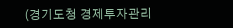(경기도청 경제투자관리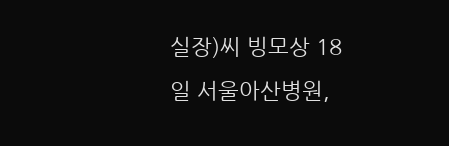실장)씨 빙모상 18일 서울아산병원,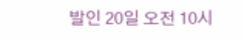발인 20일 오전 10시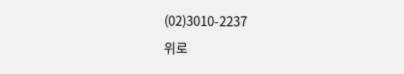(02)3010-2237
위로